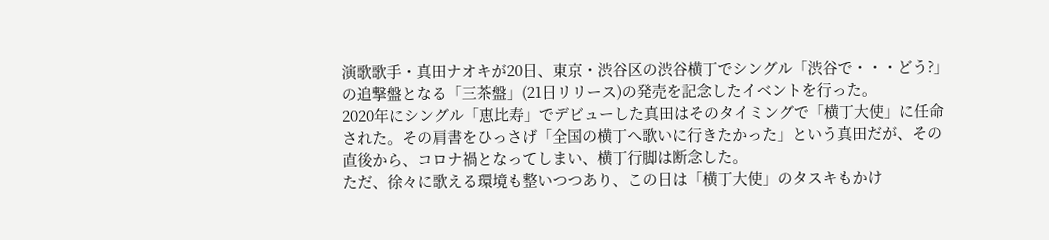演歌歌手・真田ナオキが20日、東京・渋谷区の渋谷横丁でシングル「渋谷で・・・どう?」の追撃盤となる「三茶盤」(21日リリース)の発売を記念したイベントを行った。
2020年にシングル「恵比寿」でデビューした真田はそのタイミングで「横丁大使」に任命された。その肩書をひっさげ「全国の横丁へ歌いに行きたかった」という真田だが、その直後から、コロナ禍となってしまい、横丁行脚は断念した。
ただ、徐々に歌える環境も整いつつあり、この日は「横丁大使」のタスキもかけ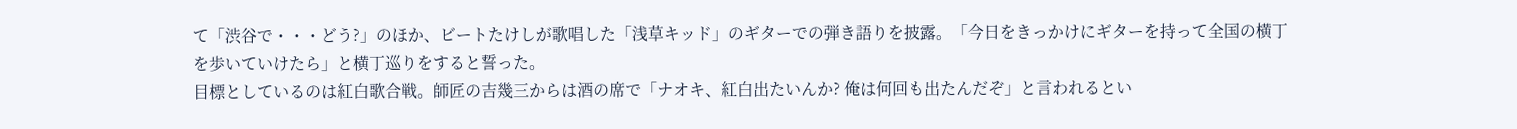て「渋谷で・・・どう?」のほか、ビートたけしが歌唱した「浅草キッド」のギターでの弾き語りを披露。「今日をきっかけにギターを持って全国の横丁を歩いていけたら」と横丁巡りをすると誓った。
目標としているのは紅白歌合戦。師匠の吉幾三からは酒の席で「ナオキ、紅白出たいんか? 俺は何回も出たんだぞ」と言われるとい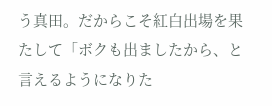う真田。だからこそ紅白出場を果たして「ボクも出ましたから、と言えるようになりた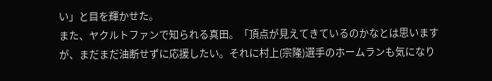い」と目を輝かせた。
また、ヤクルトファンで知られる真田。「頂点が見えてきているのかなとは思いますが、まだまだ油断せずに応援したい。それに村上(宗隆)選手のホームランも気になり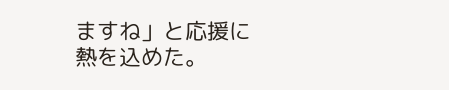ますね」と応援に熱を込めた。